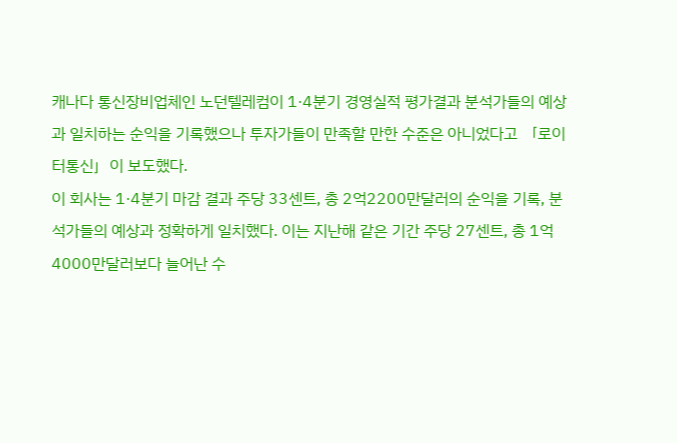캐나다 통신장비업체인 노던텔레컴이 1·4분기 경영실적 평가결과 분석가들의 예상과 일치하는 순익을 기록했으나 투자가들이 만족할 만한 수준은 아니었다고 「로이터통신」이 보도했다.
이 회사는 1·4분기 마감 결과 주당 33센트, 총 2억2200만달러의 순익을 기록, 분석가들의 예상과 정확하게 일치했다. 이는 지난해 같은 기간 주당 27센트, 총 1억4000만달러보다 늘어난 수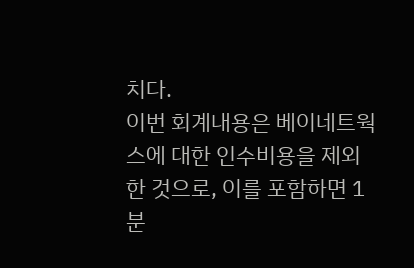치다.
이번 회계내용은 베이네트웍스에 대한 인수비용을 제외한 것으로, 이를 포함하면 1분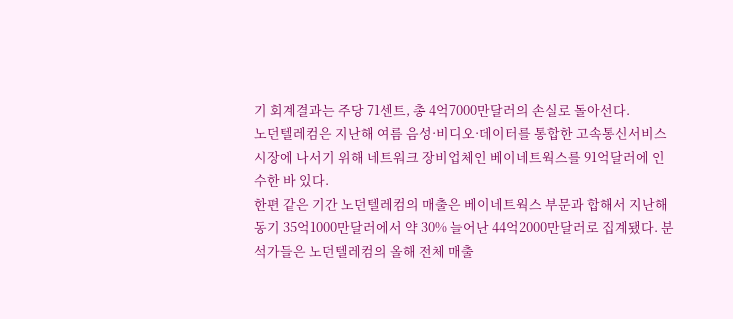기 회계결과는 주당 71센트, 총 4억7000만달러의 손실로 돌아선다.
노던텔레컴은 지난해 여름 음성·비디오·데이터를 통합한 고속통신서비스시장에 나서기 위해 네트워크 장비업체인 베이네트웍스를 91억달러에 인수한 바 있다.
한편 같은 기간 노던텔레컴의 매출은 베이네트웍스 부문과 합해서 지난해 동기 35억1000만달러에서 약 30% 늘어난 44억2000만달러로 집계됐다. 분석가들은 노던텔레컴의 올해 전체 매출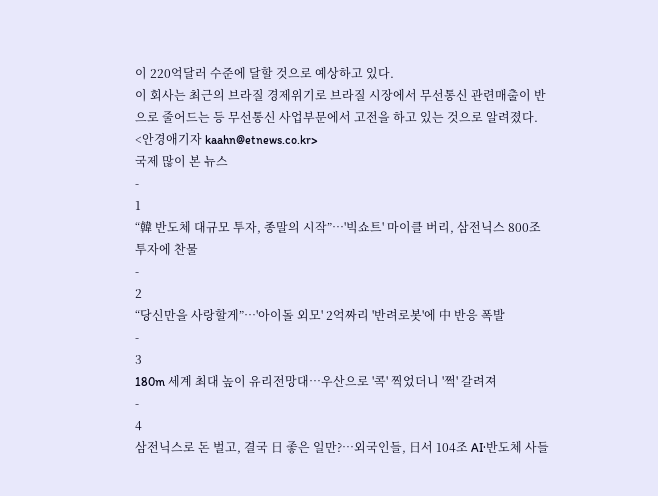이 220억달러 수준에 달할 것으로 예상하고 있다.
이 회사는 최근의 브라질 경제위기로 브라질 시장에서 무선통신 관련매출이 반으로 줄어드는 등 무선통신 사업부문에서 고전을 하고 있는 것으로 알려졌다.
<안경애기자 kaahn@etnews.co.kr>
국제 많이 본 뉴스
-
1
“韓 반도체 대규모 투자, 종말의 시작”…'빅쇼트' 마이클 버리, 삼전닉스 800조 투자에 찬물
-
2
“당신만을 사랑할게”…'아이돌 외모' 2억짜리 '반려로봇'에 中 반응 폭발
-
3
180m 세계 최대 높이 유리전망대…우산으로 '콕' 찍었더니 '쩍' 갈려져
-
4
삼전닉스로 돈 벌고, 결국 日 좋은 일만?…외국인들, 日서 104조 AI·반도체 사들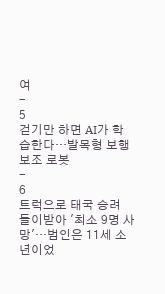여
-
5
걷기만 하면 AI가 학습한다…발목형 보행 보조 로봇
-
6
트럭으로 태국 승려 들이받아 '최소 9명 사망'…범인은 11세 소년이었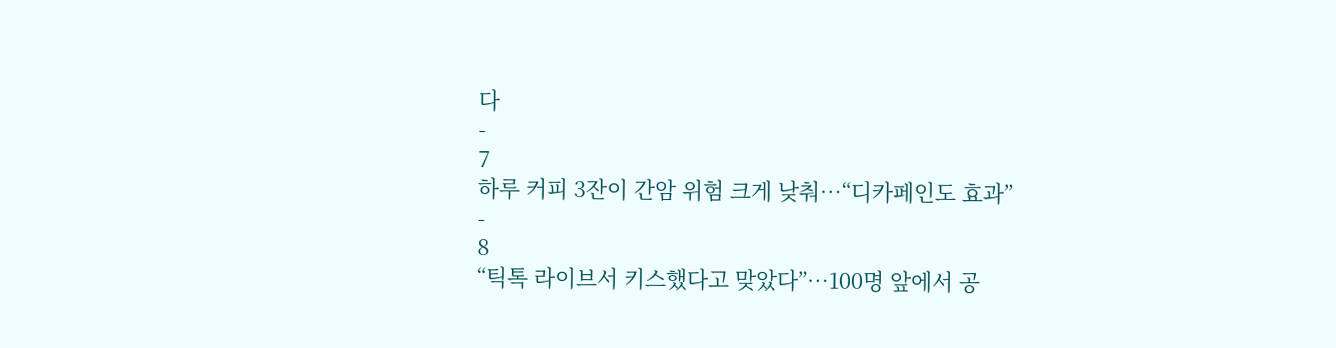다
-
7
하루 커피 3잔이 간암 위험 크게 낮춰…“디카페인도 효과”
-
8
“틱톡 라이브서 키스했다고 맞았다”…100명 앞에서 공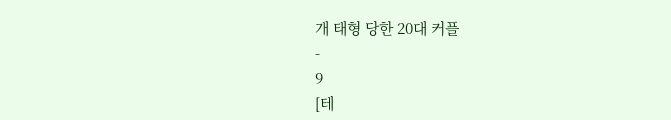개 태형 당한 20대 커플
-
9
[테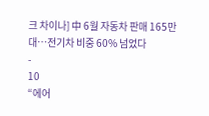크 차이나] 中 6월 자동차 판매 165만대…전기차 비중 60% 넘었다
-
10
“에어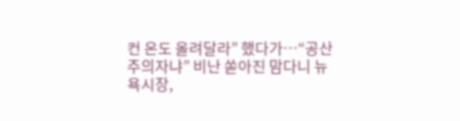컨 온도 올려달라” 했다가…“공산주의자냐” 비난 쏟아진 맘다니 뉴욕시장,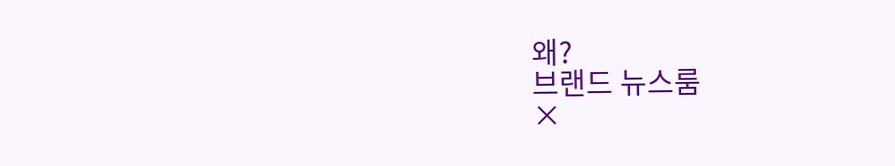왜?
브랜드 뉴스룸
×